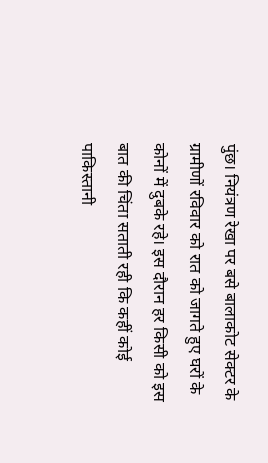पुंछ। नियंत्रण रेखा पर बसे बालाकोट सेक्टर के ग्रामीणों रविवार को रात को जागते हुए घरों के कोनों में दुबके रहे। इस दौरान हर किसी को इस बात की चिंता सताती रही कि कहीं कोई पाकिस्तानी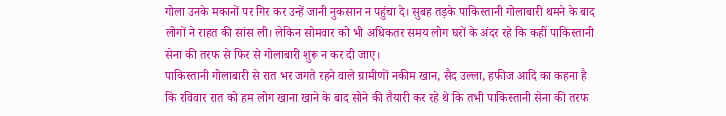गोला उनके मकानों पर गिर कर उन्हें जानी नुकसान न पहुंचा दे। सुबह तड़के पाकिस्तानी गोलाबारी थमने के बाद लोगों ने राहत की सांस ली। लेकिन सोमवार को भी अधिकतर समय लोग घरों के अंदर रहे कि कहीं पाकिस्तानी सेना की तरफ से फिर से गोलाबारी शुरू न कर दी जाए।
पाकिस्तानी गोलाबारी से रात भर जगते रहने वाले ग्रामीणों नकीम खान, सैद उल्ला, हफीज आदि का कहना है कि रविवार रात को हम लोग खाना खाने के बाद सोने की तैयारी कर रहे थे कि तभी पाकिस्तानी सेना की तरफ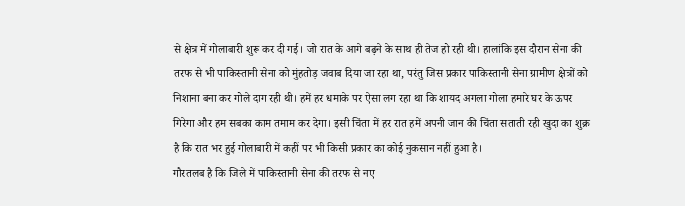से क्षेत्र में गोलाबारी शुरू कर दी गई। जो रात के आगे बढ़ने के साथ ही तेज हो रही थी। हालांकि इस दौरान सेना की तरफ से भी पाकिस्तानी सेना को मुंहतोड़ जवाब दिया जा रहा था, परंतु जिस प्रकार पाकिस्तानी सेना ग्रामीण क्षेत्रों को निशाना बना कर गोले दाग रही थी। हमें हर धमाके पर ऐसा लग रहा था कि शायद अगला गोला हमारे घर के ऊपर गिरेगा और हम सबका काम तमाम कर देगा। इसी चिंता में हर रात हमें अपनी जान की चिंता सताती रही खुदा का शुक्र है कि रात भर हुई गोलाबारी में कहीं पर भी किसी प्रकार का कोई नुकसान नहीं हुआ है।
गौरतलब है कि जिले में पाकिस्तानी सेना की तरफ से नए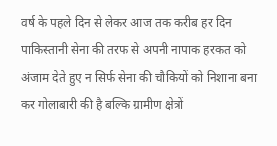वर्ष के पहले दिन से लेकर आज तक करीब हर दिन पाकिस्तानी सेना की तरफ से अपनी नापाक हरकत को अंजाम देते हुए न सिर्फ सेना की चौकियों को निशाना बना कर गोलाबारी की है बल्कि ग्रामीण क्षेत्रों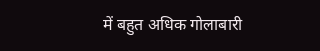में बहुत अधिक गोलाबारी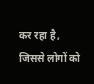कर रहा है, जिससे लोगों को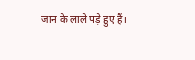जान के लाले पड़े हुए हैं।